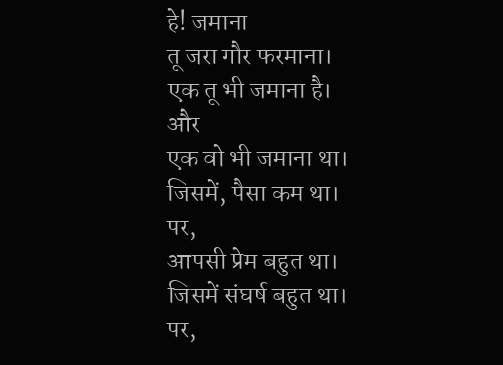हे! जमाना
तू जरा गौर फरमाना।
एक तू भी जमाना है।
और
एक वो भी जमाना था।
जिसमें, पैसा कम था।
पर,
आपसी प्रेम बहुत था।
जिसमें संघर्ष बहुत था।
पर,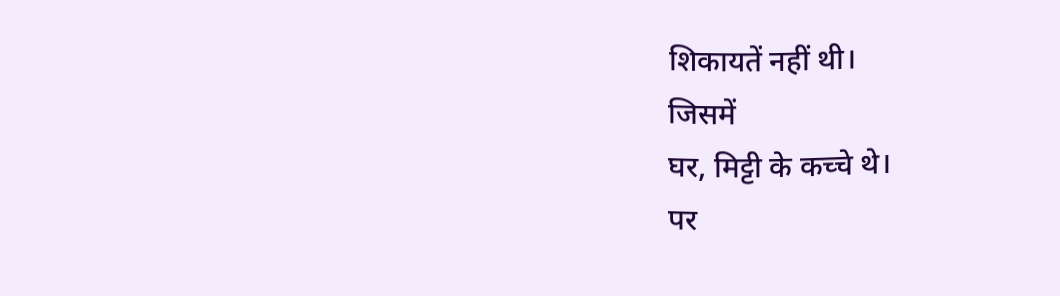शिकायतें नहीं थी।
जिसमें
घर, मिट्टी के कच्चे थे।
पर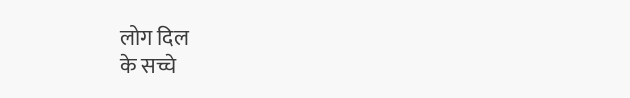लोग दिल
के सच्चे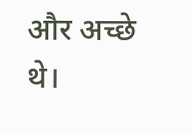और अच्छे थे।